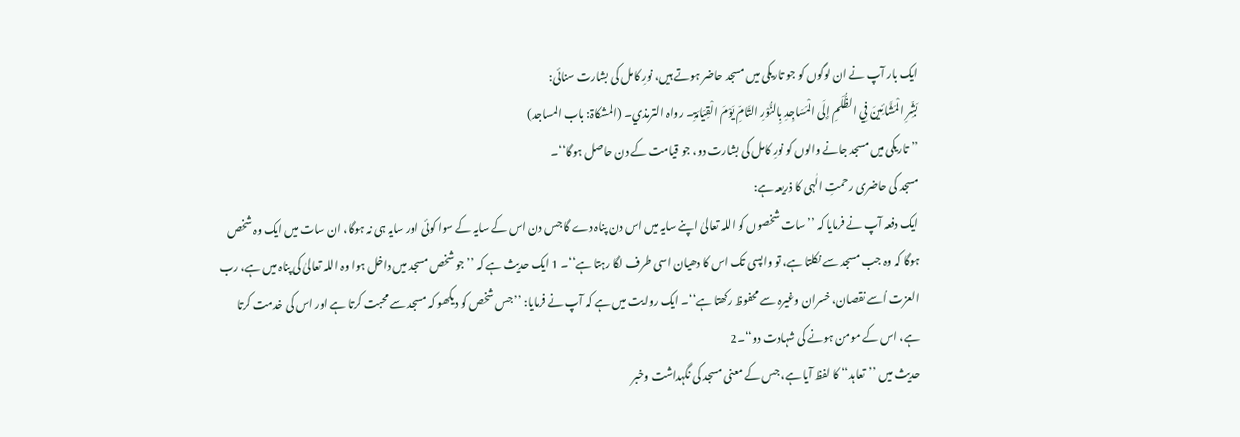ایک بار آپ نے ان لوگوں کو جو تاریکی میں مسجد حاضر ہوتے ہیں، نورِ کامل کی بشارت سنائی:
بَشِّرِ الْمَشَّائِینَ فِي الظُّلَمِ إِلَی الْمَسَاجِدِ بِالنُّوْرِ التَّامِّ یَوْمَ الْقِیَامَۃِ۔ رواہ الترمذي۔ (المشکاۃ: باب المساجد)
’’تاریکی میں مسجد جانے والوں کو نورِ کامل کی بشارت دو، جو قیامت کے دن حاصل ہوگا‘‘۔
مسجد کی حاضری رحمتِ الٰہی کا ذریعہ ہے:
ایک دفعہ آپ نے فرمایا کہ ’’سات شخصوں کو اللہ تعالیٰ اپنے سایہ میں اس دن پناہ دے گا جس دن اس کے سایہ کے سوا کوئی اور سایہ ہی نہ ہوگا، ان سات میں ایک وہ شخص ہوگا کہ وہ جب مسجد سے نکلتا ہے، تو واپسی تک اس کا دھیان اسی طرف لگا رہتا ہے‘‘۔ 1 ایک حدیث ہے کہ ’’جو شخص مسجد میں داخل ہوا وہ اللہ تعالیٰ کی پناہ میں ہے، رب العزت اُسے نقصان، خسران وغیرہ سے محفوظ رکھتا ہے‘‘۔ ایک روایت میں ہے کہ آپ نے فرمایا: ’’جس شخص کو دیکھو کہ مسجد سے محبت کرتا ہے اور اس کی خدمت کرتا ہے، اس کے مومن ہونے کی شہادت دو‘‘۔2
حدیث میں ’’تعاہد‘‘ کا لفظ آیا ہے، جس کے معنی مسجد کی نگہداشت وخبر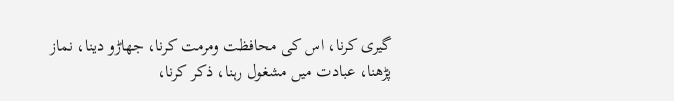گیری کرنا، اس کی محافظت ومرمت کرنا، جھاڑو دینا، نماز پڑھنا، عبادت میں مشغول رہنا، ذکر کرنا،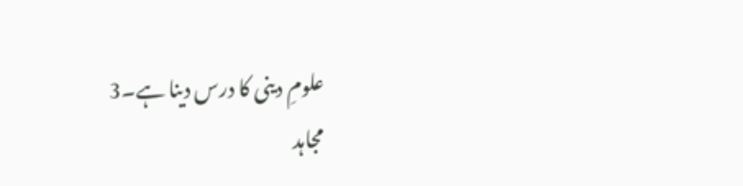علومِ دینی کا درس دینا ہے۔3
مجاہد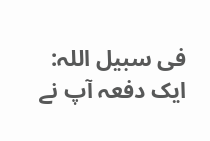فی سبیل اللہ:
ایک دفعہ آپ نے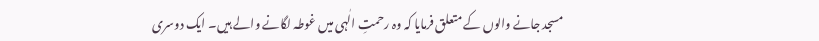مسجد جانے والوں کے متعلق فرمایا کہ وہ رحمتِ الٰہی میں غوطہ لگانے والے ہیں۔ ایک دوسری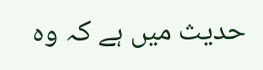حدیث میں ہے کہ وہ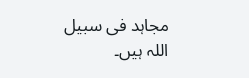مجاہد فی سبیل اللہ ہیں۔